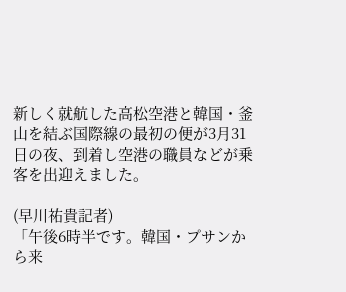新しく就航した高松空港と韓国・釜山を結ぶ国際線の最初の便が3月31日の夜、到着し空港の職員などが乗客を出迎えました。

(早川祐貴記者)
「午後6時半です。韓国・プサンから来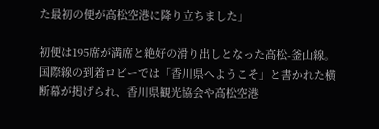た最初の便が高松空港に降り立ちました」

初便は195席が満席と絶好の滑り出しとなった高松-釜山線。国際線の到着ロビーでは「香川県へようこそ」と書かれた横断幕が掲げられ、香川県観光協会や高松空港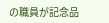の職員が記念品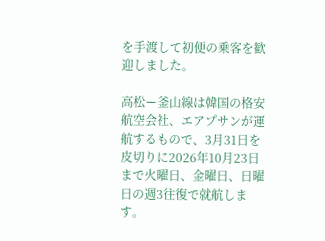を手渡して初便の乗客を歓迎しました。

高松ー釜山線は韓国の格安航空会社、エアプサンが運航するもので、3月31日を皮切りに2026年10月23日まで火曜日、金曜日、日曜日の週3往復で就航します。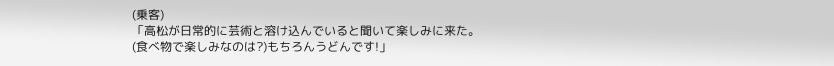(乗客)
「高松が日常的に芸術と溶け込んでいると聞いて楽しみに来た。(食べ物で楽しみなのは?)もちろんうどんです!」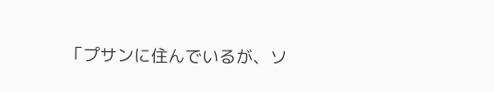「プサンに住んでいるが、ソ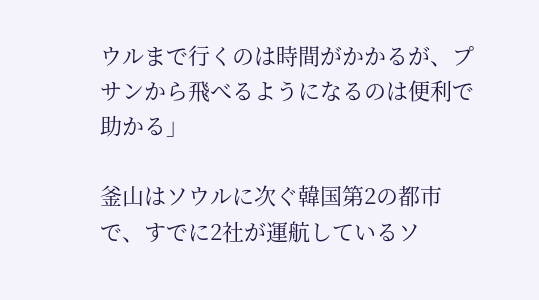ウルまで行くのは時間がかかるが、プサンから飛べるようになるのは便利で助かる」

釜山はソウルに次ぐ韓国第2の都市で、すでに2社が運航しているソ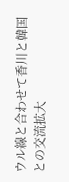ウル線と合わせて香川と韓国との交流拡大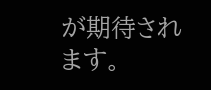が期待されます。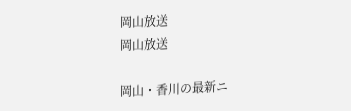岡山放送
岡山放送

岡山・香川の最新ニ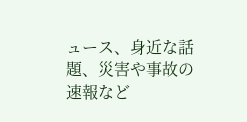ュース、身近な話題、災害や事故の速報など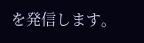を発信します。